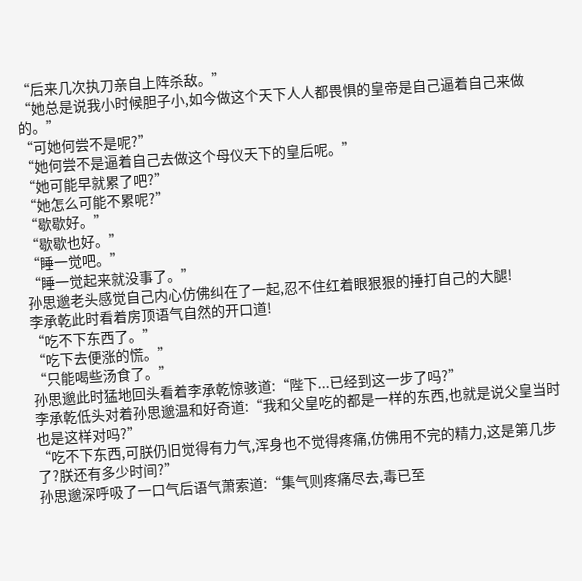“后来几次执刀亲自上阵杀敌。”
“她总是说我小时候胆子小,如今做这个天下人人都畏惧的皇帝是自己逼着自己来做的。”
“可她何尝不是呢?”
“她何尝不是逼着自己去做这个母仪天下的皇后呢。”
“她可能早就累了吧?”
“她怎么可能不累呢?”
“歇歇好。”
“歇歇也好。”
“睡一觉吧。”
“睡一觉起来就没事了。”
孙思邈老头感觉自己内心仿佛纠在了一起,忍不住红着眼狠狠的捶打自己的大腿!
李承乾此时看着房顶语气自然的开口道!
“吃不下东西了。”
“吃下去便涨的慌。”
“只能喝些汤食了。”
孙思邈此时猛地回头看着李承乾惊骇道:“陛下...已经到这一步了吗?”
李承乾低头对着孙思邈温和好奇道:“我和父皇吃的都是一样的东西,也就是说父皇当时也是这样对吗?”
“吃不下东西,可朕仍旧觉得有力气,浑身也不觉得疼痛,仿佛用不完的精力,这是第几步了?朕还有多少时间?”
孙思邈深呼吸了一口气后语气萧索道:“集气则疼痛尽去,毒已至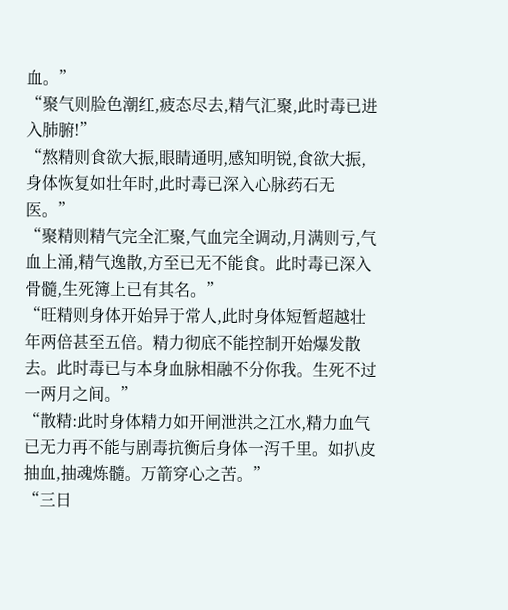血。”
“聚气则脸色潮红,疲态尽去,精气汇聚,此时毒已进入肺腑!”
“熬精则食欲大振,眼睛通明,感知明锐,食欲大振,身体恢复如壮年时,此时毒已深入心脉药石无医。”
“聚精则精气完全汇聚,气血完全调动,月满则亏,气血上涌,精气逸散,方至已无不能食。此时毒已深入骨髓,生死簿上已有其名。”
“旺精则身体开始异于常人,此时身体短暂超越壮年两倍甚至五倍。精力彻底不能控制开始爆发散去。此时毒已与本身血脉相融不分你我。生死不过一两月之间。”
“散精:此时身体精力如开闸泄洪之江水,精力血气已无力再不能与剧毒抗衡后身体一泻千里。如扒皮抽血,抽魂炼髓。万箭穿心之苦。”
“三日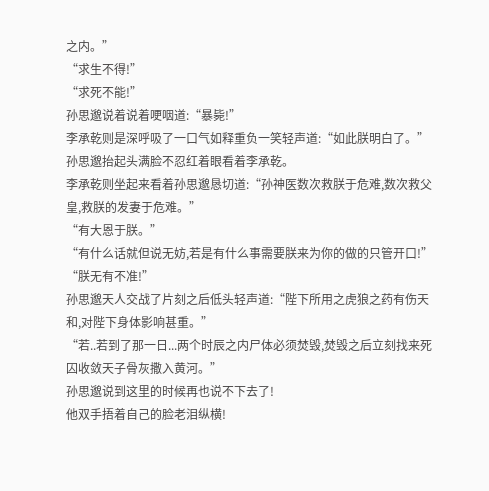之内。”
“求生不得!”
“求死不能!”
孙思邈说着说着哽咽道:“暴毙!”
李承乾则是深呼吸了一口气如释重负一笑轻声道:“如此朕明白了。”
孙思邈抬起头满脸不忍红着眼看着李承乾。
李承乾则坐起来看着孙思邈恳切道:“孙神医数次救朕于危难,数次救父皇,救朕的发妻于危难。”
“有大恩于朕。”
“有什么话就但说无妨,若是有什么事需要朕来为你的做的只管开口!”
“朕无有不准!”
孙思邈天人交战了片刻之后低头轻声道:“陛下所用之虎狼之药有伤天和,对陛下身体影响甚重。”
“若..若到了那一日...两个时辰之内尸体必须焚毁,焚毁之后立刻找来死囚收敛天子骨灰撒入黄河。”
孙思邈说到这里的时候再也说不下去了!
他双手捂着自己的脸老泪纵横!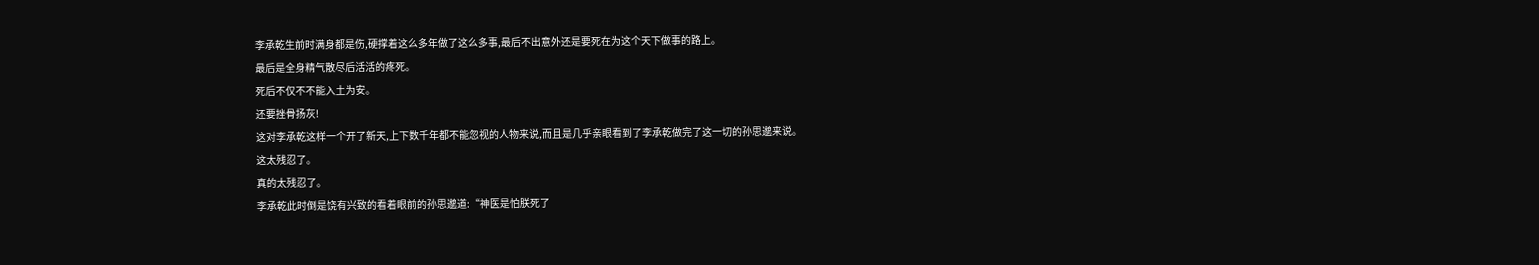李承乾生前时满身都是伤,硬撑着这么多年做了这么多事,最后不出意外还是要死在为这个天下做事的路上。
最后是全身精气散尽后活活的疼死。
死后不仅不不能入土为安。
还要挫骨扬灰!
这对李承乾这样一个开了新天,上下数千年都不能忽视的人物来说,而且是几乎亲眼看到了李承乾做完了这一切的孙思邈来说。
这太残忍了。
真的太残忍了。
李承乾此时倒是饶有兴致的看着眼前的孙思邈道:“神医是怕朕死了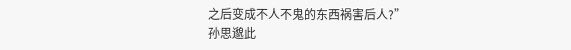之后变成不人不鬼的东西祸害后人?”
孙思邈此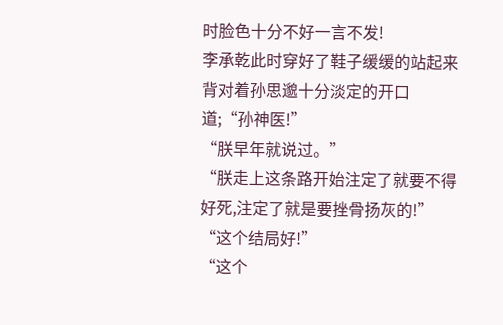时脸色十分不好一言不发!
李承乾此时穿好了鞋子缓缓的站起来背对着孙思邈十分淡定的开口道;“孙神医!”
“朕早年就说过。”
“朕走上这条路开始注定了就要不得好死,注定了就是要挫骨扬灰的!”
“这个结局好!”
“这个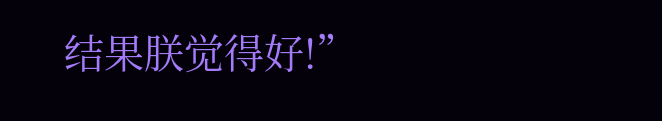结果朕觉得好!”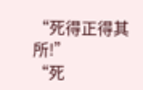“死得正得其所!”
“死